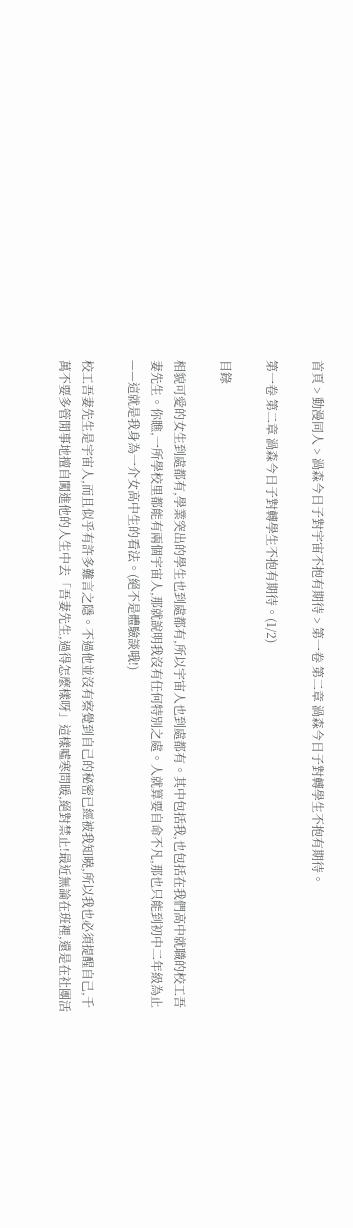首頁 > 動漫同人 > 渦森今日子對宇宙不抱有期待 > 第一卷 第二章 渦森今日子對轉學生不抱有期待。

第一卷 第二章 渦森今日子對轉學生不抱有期待。(1/2)

目錄

相貌可愛的女生到處都有,學業突出的學生也到處都有,所以宇宙人也到處都有。其中包括我,也包括在我們高中就職的校工吾妻先生。你瞧,一所學校里都能有兩個宇宙人,那就說明我沒有任何特別之處。人就算要自命不凡,那也只能到初中二年級為止——這就是我身為一介女高中生的看法。(絕不是體驗談哦!)

校工吾妻先生是宇宙人,而且似乎有許多難言之隱。不過他並沒有察覺到自己的秘密已經被我知曉,所以我也必須提醒自己,千萬不要多管閒事地擅自闖進他的人生中去「吾妻先生,過得怎麼樣呀」這樣噓寒問暖,絕對禁止!最近無論在班裡,還是在社團活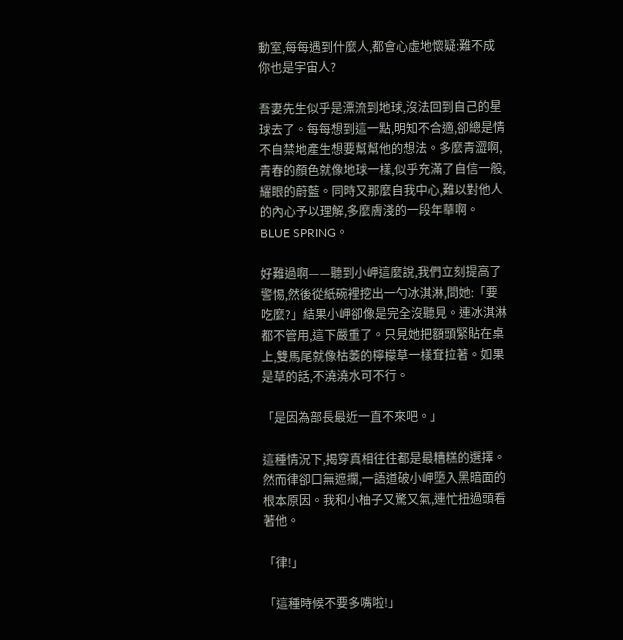動室,每每遇到什麼人,都會心虛地懷疑:難不成你也是宇宙人?

吾妻先生似乎是漂流到地球,沒法回到自己的星球去了。每每想到這一點,明知不合適,卻總是情不自禁地產生想要幫幫他的想法。多麼青澀啊,青春的顏色就像地球一樣,似乎充滿了自信一般,耀眼的蔚藍。同時又那麼自我中心,難以對他人的內心予以理解,多麼膚淺的一段年華啊。BLUE SPRING。

好難過啊——聽到小岬這麼說,我們立刻提高了警惕,然後從紙碗裡挖出一勺冰淇淋,問她:「要吃麼?」結果小岬卻像是完全沒聽見。連冰淇淋都不管用,這下嚴重了。只見她把額頭緊貼在桌上,雙馬尾就像枯萎的檸檬草一樣耷拉著。如果是草的話,不澆澆水可不行。

「是因為部長最近一直不來吧。」

這種情況下,揭穿真相往往都是最糟糕的選擇。然而律卻口無遮攔,一語道破小岬墮入黑暗面的根本原因。我和小柚子又驚又氣,連忙扭過頭看著他。

「律!」

「這種時候不要多嘴啦!」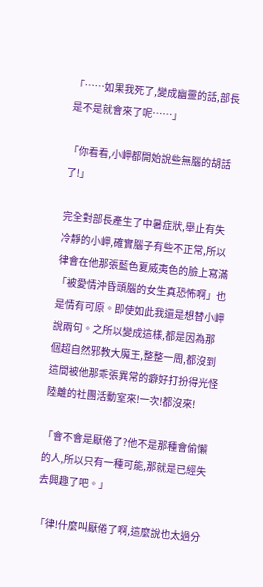「……如果我死了,變成幽靈的話,部長是不是就會來了呢……」

「你看看,小岬都開始說些無腦的胡話了!」

完全對部長產生了中暑症狀,舉止有失冷靜的小岬,確實腦子有些不正常,所以律會在他那張藍色夏威夷色的臉上寫滿「被愛情沖昏頭腦的女生真恐怖啊」也是情有可原。即使如此我還是想替小岬說兩句。之所以變成這樣,都是因為那個超自然邪教大魔王,整整一周,都沒到這間被他那乖張異常的癖好打扮得光怪陸離的社團活動室來!一次!都沒來!

「會不會是厭倦了?他不是那種會偷懶的人,所以只有一種可能,那就是已經失去興趣了吧。」

「律!什麼叫厭倦了啊,這麼說也太過分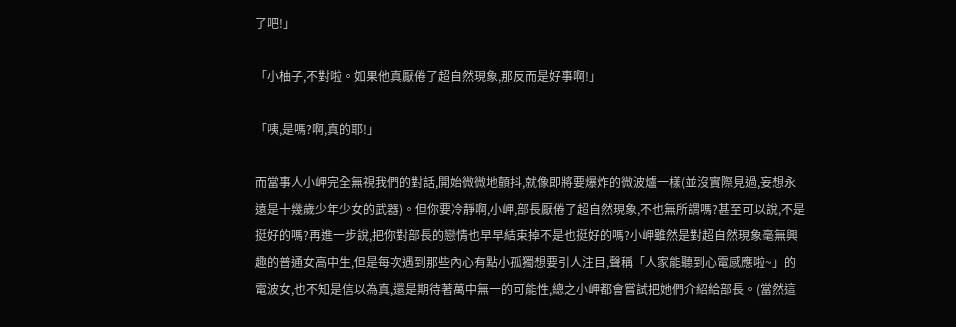了吧!」

「小柚子,不對啦。如果他真厭倦了超自然現象,那反而是好事啊!」

「咦,是嗎?啊,真的耶!」

而當事人小岬完全無視我們的對話,開始微微地顫抖,就像即將要爆炸的微波爐一樣(並沒實際見過,妄想永遠是十幾歲少年少女的武器)。但你要冷靜啊,小岬,部長厭倦了超自然現象,不也無所謂嗎?甚至可以說,不是挺好的嗎?再進一步說,把你對部長的戀情也早早結束掉不是也挺好的嗎?小岬雖然是對超自然現象毫無興趣的普通女高中生,但是每次遇到那些內心有點小孤獨想要引人注目,聲稱「人家能聽到心電感應啦~」的電波女,也不知是信以為真,還是期待著萬中無一的可能性,總之小岬都會嘗試把她們介紹給部長。(當然這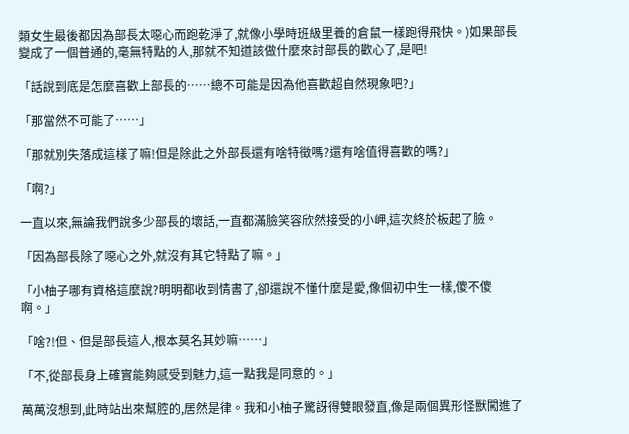類女生最後都因為部長太噁心而跑乾淨了,就像小學時班級里養的倉鼠一樣跑得飛快。)如果部長變成了一個普通的,毫無特點的人,那就不知道該做什麼來討部長的歡心了,是吧!

「話說到底是怎麼喜歡上部長的……總不可能是因為他喜歡超自然現象吧?」

「那當然不可能了……」

「那就別失落成這樣了嘛!但是除此之外部長還有啥特徵嗎?還有啥值得喜歡的嗎?」

「啊?」

一直以來,無論我們說多少部長的壞話,一直都滿臉笑容欣然接受的小岬,這次終於板起了臉。

「因為部長除了噁心之外,就沒有其它特點了嘛。」

「小柚子哪有資格這麼說?明明都收到情書了,卻還說不懂什麼是愛,像個初中生一樣,傻不傻啊。」

「啥?!但、但是部長這人,根本莫名其妙嘛……」

「不,從部長身上確實能夠感受到魅力,這一點我是同意的。」

萬萬沒想到,此時站出來幫腔的,居然是律。我和小柚子驚訝得雙眼發直,像是兩個異形怪獸闖進了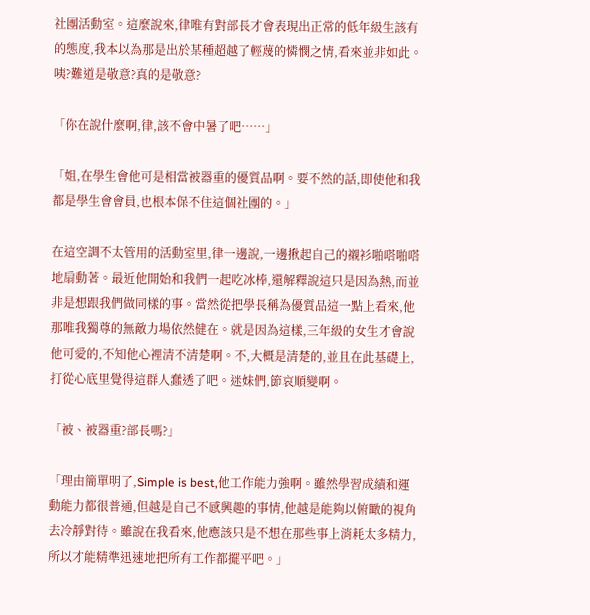社團活動室。這麼說來,律唯有對部長才會表現出正常的低年級生該有的態度,我本以為那是出於某種超越了輕蔑的憐憫之情,看來並非如此。咦?難道是敬意?真的是敬意?

「你在說什麼啊,律,該不會中暑了吧……」

「姐,在學生會他可是相當被器重的優質品啊。要不然的話,即使他和我都是學生會會員,也根本保不住這個社團的。」

在這空調不太管用的活動室里,律一邊說,一邊揪起自己的襯衫啪嗒啪嗒地扇動著。最近他開始和我們一起吃冰棒,還解釋說這只是因為熱,而並非是想跟我們做同樣的事。當然從把學長稱為優質品這一點上看來,他那唯我獨尊的無敵力場依然健在。就是因為這樣,三年級的女生才會說他可愛的,不知他心裡清不清楚啊。不,大概是清楚的,並且在此基礎上,打從心底里覺得這群人蠢透了吧。迷妹們,節哀順變啊。

「被、被器重?部長嗎?」

「理由簡單明了,Simple is best,他工作能力強啊。雖然學習成績和運動能力都很普通,但越是自己不感興趣的事情,他越是能夠以俯瞰的視角去冷靜對待。雖說在我看來,他應該只是不想在那些事上消耗太多精力,所以才能精準迅速地把所有工作都擺平吧。」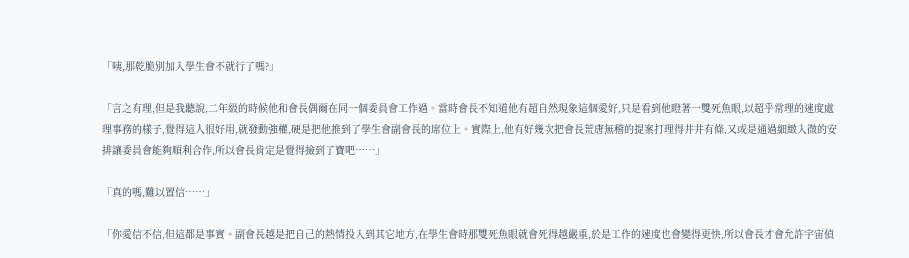「咦,那乾脆別加入學生會不就行了嗎?」

「言之有理,但是我聽說,二年級的時候他和會長偶爾在同一個委員會工作過。當時會長不知道他有超自然現象這個愛好,只是看到他瞪著一雙死魚眼,以超乎常理的速度處理事務的樣子,覺得這人很好用,就發動強權,硬是把他推到了學生會副會長的席位上。實際上,他有好幾次把會長荒唐無稽的提案打理得井井有條,又或是通過細緻入微的安排讓委員會能夠順利合作,所以會長肯定是覺得撿到了寶吧……」

「真的嗎,難以置信……」

「你愛信不信,但這都是事實。副會長越是把自己的熱情投入到其它地方,在學生會時那雙死魚眼就會死得越嚴重,於是工作的速度也會變得更快,所以會長才會允許宇宙偵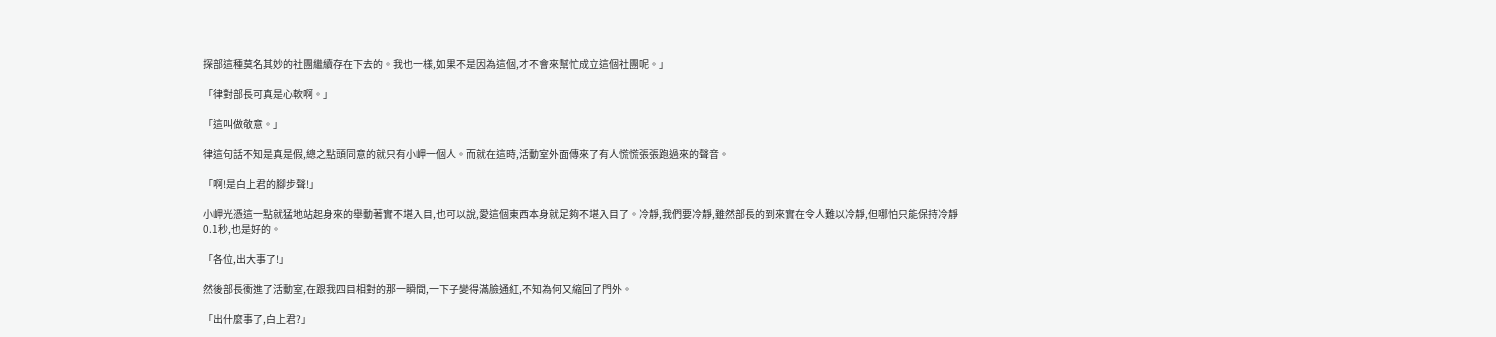探部這種莫名其妙的社團繼續存在下去的。我也一樣,如果不是因為這個,才不會來幫忙成立這個社團呢。」

「律對部長可真是心軟啊。」

「這叫做敬意。」

律這句話不知是真是假,總之點頭同意的就只有小岬一個人。而就在這時,活動室外面傳來了有人慌慌張張跑過來的聲音。

「啊!是白上君的腳步聲!」

小岬光憑這一點就猛地站起身來的舉動著實不堪入目,也可以說,愛這個東西本身就足夠不堪入目了。冷靜,我們要冷靜,雖然部長的到來實在令人難以冷靜,但哪怕只能保持冷靜0.1秒,也是好的。

「各位,出大事了!」

然後部長衝進了活動室,在跟我四目相對的那一瞬間,一下子變得滿臉通紅,不知為何又縮回了門外。

「出什麼事了,白上君?」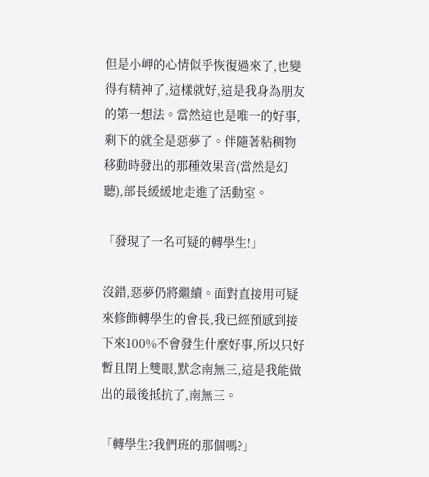但是小岬的心情似乎恢復過來了,也變得有精神了,這樣就好,這是我身為朋友的第一想法。當然這也是唯一的好事,剩下的就全是惡夢了。伴隨著粘稠物移動時發出的那種效果音(當然是幻聽),部長緩緩地走進了活動室。

「發現了一名可疑的轉學生!」

沒錯,惡夢仍將繼續。面對直接用可疑來修飾轉學生的會長,我已經預感到接下來100%不會發生什麼好事,所以只好暫且閉上雙眼,默念南無三,這是我能做出的最後抵抗了,南無三。

「轉學生?我們班的那個嗎?」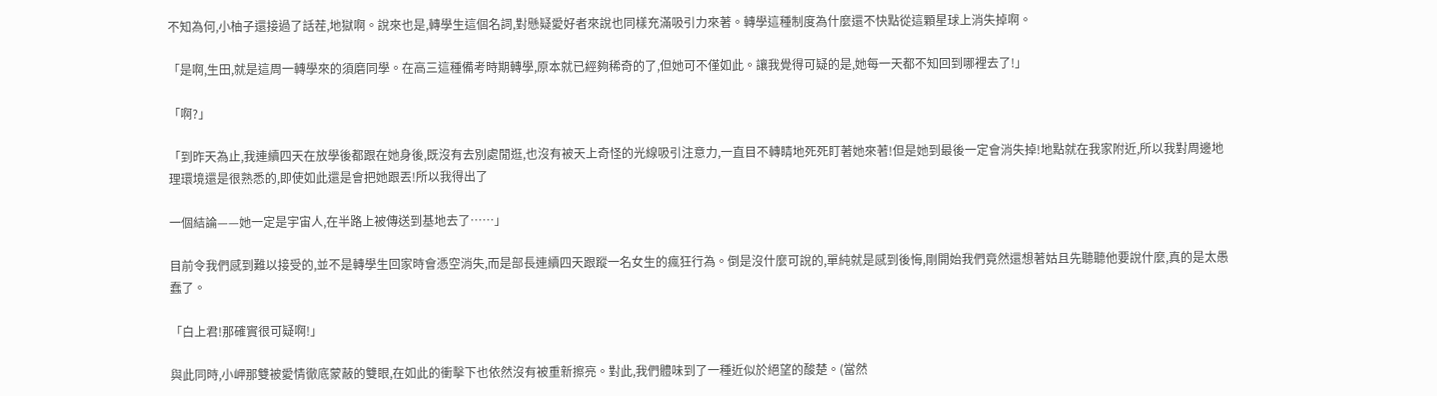不知為何,小柚子還接過了話茬,地獄啊。說來也是,轉學生這個名詞,對懸疑愛好者來說也同樣充滿吸引力來著。轉學這種制度為什麼還不快點從這顆星球上消失掉啊。

「是啊,生田,就是這周一轉學來的須磨同學。在高三這種備考時期轉學,原本就已經夠稀奇的了,但她可不僅如此。讓我覺得可疑的是,她每一天都不知回到哪裡去了!」

「啊?」

「到昨天為止,我連續四天在放學後都跟在她身後,既沒有去別處閒逛,也沒有被天上奇怪的光線吸引注意力,一直目不轉睛地死死盯著她來著!但是她到最後一定會消失掉!地點就在我家附近,所以我對周邊地理環境還是很熟悉的,即使如此還是會把她跟丟!所以我得出了

一個結論——她一定是宇宙人,在半路上被傳送到基地去了……」

目前令我們感到難以接受的,並不是轉學生回家時會憑空消失,而是部長連續四天跟蹤一名女生的瘋狂行為。倒是沒什麼可說的,單純就是感到後悔,剛開始我們竟然還想著姑且先聽聽他要說什麼,真的是太愚蠢了。

「白上君!那確實很可疑啊!」

與此同時,小岬那雙被愛情徹底蒙蔽的雙眼,在如此的衝擊下也依然沒有被重新擦亮。對此,我們體味到了一種近似於絕望的酸楚。(當然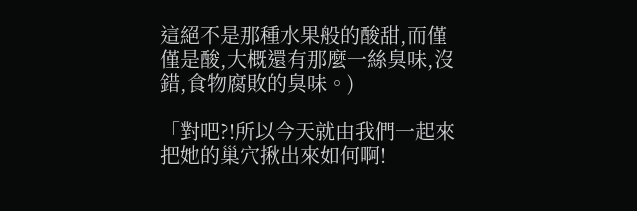這絕不是那種水果般的酸甜,而僅僅是酸,大概還有那麼一絲臭味,沒錯,食物腐敗的臭味。)

「對吧?!所以今天就由我們一起來把她的巢穴揪出來如何啊!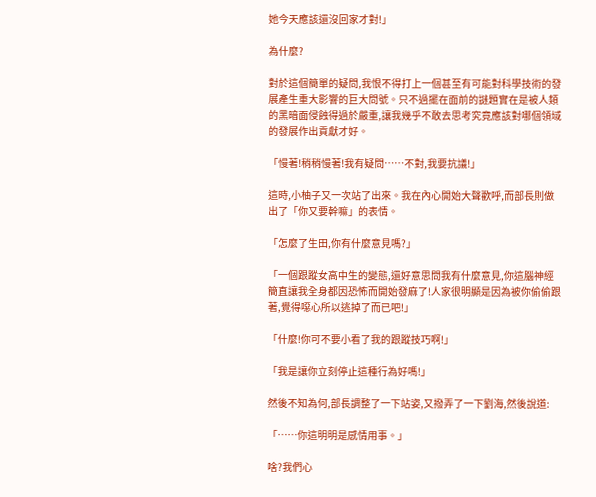她今天應該還沒回家才對!」

為什麼?

對於這個簡單的疑問,我恨不得打上一個甚至有可能對科學技術的發展產生重大影響的巨大問號。只不過擺在面前的謎題實在是被人類的黑暗面侵蝕得過於嚴重,讓我幾乎不敢去思考究竟應該對哪個領域的發展作出貢獻才好。

「慢著!稍稍慢著!我有疑問……不對,我要抗議!」

這時,小柚子又一次站了出來。我在內心開始大聲歡呼,而部長則做出了「你又要幹嘛」的表情。

「怎麼了生田,你有什麼意見嗎?」

「一個跟蹤女高中生的變態,還好意思問我有什麼意見,你這腦神經簡直讓我全身都因恐怖而開始發麻了!人家很明顯是因為被你偷偷跟著,覺得噁心所以逃掉了而已吧!」

「什麼!你可不要小看了我的跟蹤技巧啊!」

「我是讓你立刻停止這種行為好嗎!」

然後不知為何,部長調整了一下站姿,又撥弄了一下劉海,然後說道:

「……你這明明是感情用事。」

啥?我們心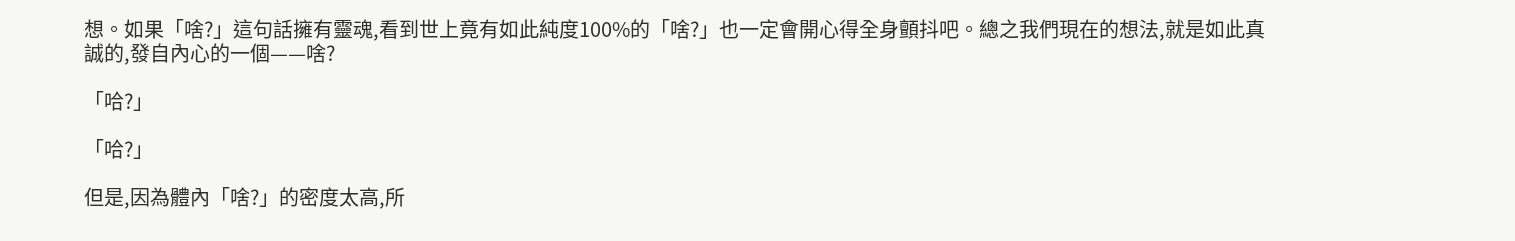想。如果「啥?」這句話擁有靈魂,看到世上竟有如此純度100%的「啥?」也一定會開心得全身顫抖吧。總之我們現在的想法,就是如此真誠的,發自內心的一個——啥?

「哈?」

「哈?」

但是,因為體內「啥?」的密度太高,所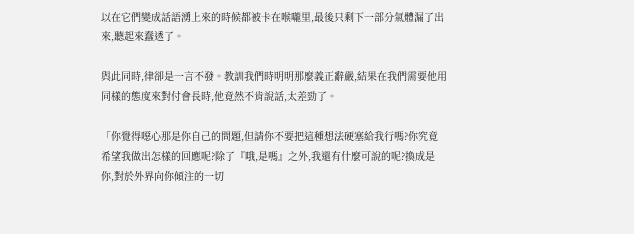以在它們變成話語湧上來的時候都被卡在喉嚨里,最後只剩下一部分氣體漏了出來,聽起來蠢透了。

與此同時,律卻是一言不發。教訓我們時明明那麼義正辭嚴,結果在我們需要他用同樣的態度來對付會長時,他竟然不肯說話,太差勁了。

「你覺得噁心那是你自己的問題,但請你不要把這種想法硬塞給我行嗎?你究竟希望我做出怎樣的回應呢?除了『哦,是嗎』之外,我還有什麼可說的呢?換成是你,對於外界向你傾注的一切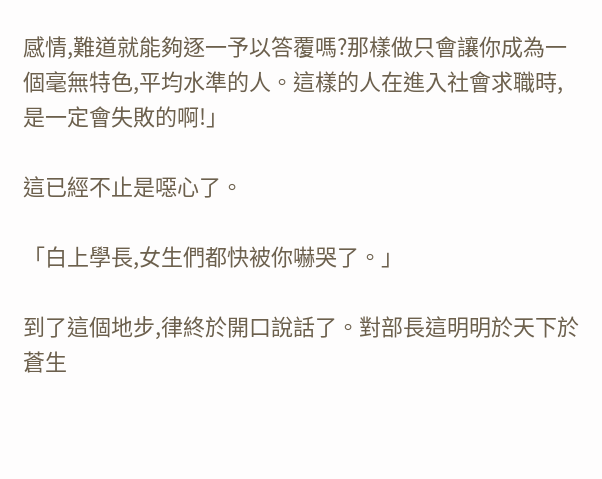感情,難道就能夠逐一予以答覆嗎?那樣做只會讓你成為一個毫無特色,平均水準的人。這樣的人在進入社會求職時,是一定會失敗的啊!」

這已經不止是噁心了。

「白上學長,女生們都快被你嚇哭了。」

到了這個地步,律終於開口說話了。對部長這明明於天下於蒼生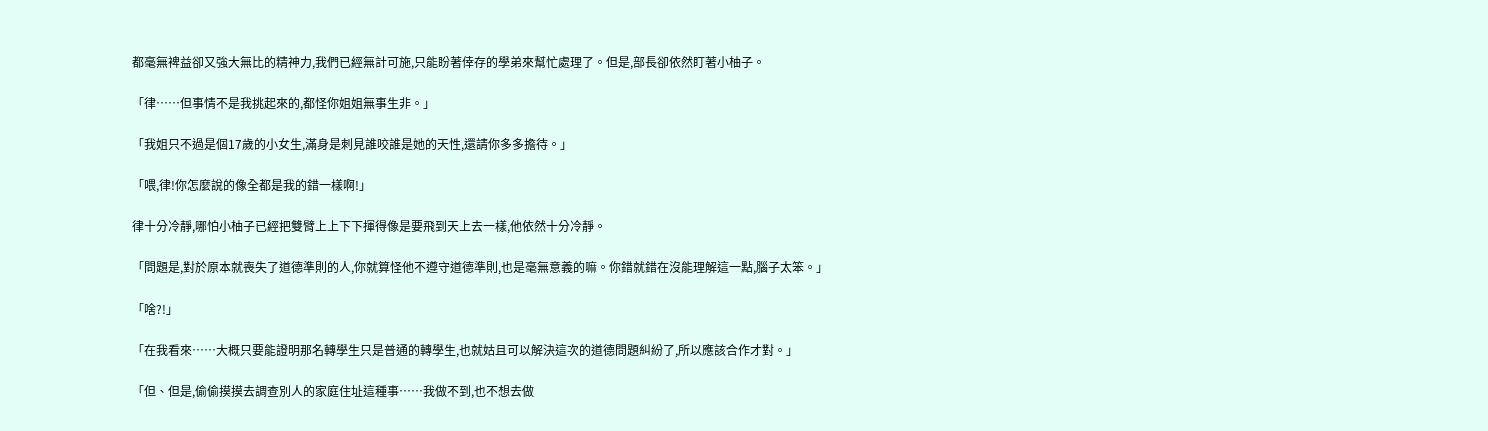都毫無裨益卻又強大無比的精神力,我們已經無計可施,只能盼著倖存的學弟來幫忙處理了。但是,部長卻依然盯著小柚子。

「律……但事情不是我挑起來的,都怪你姐姐無事生非。」

「我姐只不過是個17歲的小女生,滿身是刺見誰咬誰是她的天性,還請你多多擔待。」

「喂,律!你怎麼說的像全都是我的錯一樣啊!」

律十分冷靜,哪怕小柚子已經把雙臂上上下下揮得像是要飛到天上去一樣,他依然十分冷靜。

「問題是,對於原本就喪失了道德準則的人,你就算怪他不遵守道德準則,也是毫無意義的嘛。你錯就錯在沒能理解這一點,腦子太笨。」

「啥?!」

「在我看來……大概只要能證明那名轉學生只是普通的轉學生,也就姑且可以解決這次的道德問題糾紛了,所以應該合作才對。」

「但、但是,偷偷摸摸去調查別人的家庭住址這種事……我做不到,也不想去做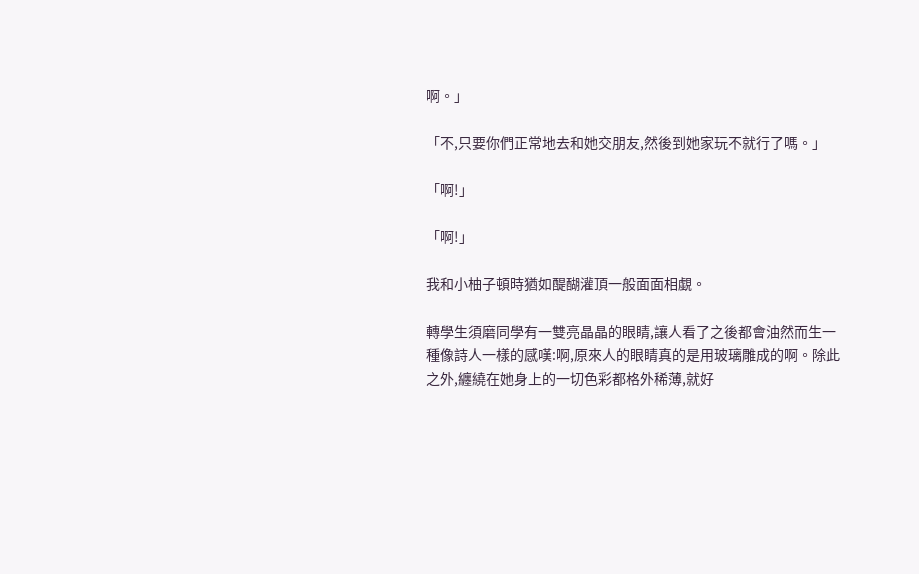啊。」

「不,只要你們正常地去和她交朋友,然後到她家玩不就行了嗎。」

「啊!」

「啊!」

我和小柚子頓時猶如醍醐灌頂一般面面相覷。

轉學生須磨同學有一雙亮晶晶的眼睛,讓人看了之後都會油然而生一種像詩人一樣的感嘆:啊,原來人的眼睛真的是用玻璃雕成的啊。除此之外,纏繞在她身上的一切色彩都格外稀薄,就好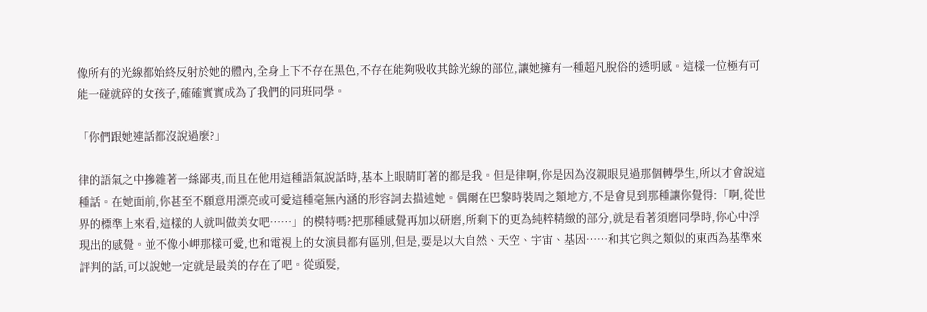像所有的光線都始終反射於她的體內,全身上下不存在黑色,不存在能夠吸收其餘光線的部位,讓她擁有一種超凡脫俗的透明感。這樣一位極有可能一碰就碎的女孩子,確確實實成為了我們的同班同學。

「你們跟她連話都沒說過麼?」

律的語氣之中摻雜著一絲鄙夷,而且在他用這種語氣說話時,基本上眼睛盯著的都是我。但是律啊,你是因為沒親眼見過那個轉學生,所以才會說這種話。在她面前,你甚至不願意用漂亮或可愛這種毫無內涵的形容詞去描述她。偶爾在巴黎時裝周之類地方,不是會見到那種讓你覺得:「啊,從世界的標準上來看,這樣的人就叫做美女吧……」的模特嗎?把那種感覺再加以研磨,所剩下的更為純粹精緻的部分,就是看著須磨同學時,你心中浮現出的感覺。並不像小岬那樣可愛,也和電視上的女演員都有區別,但是,要是以大自然、天空、宇宙、基因……和其它與之類似的東西為基準來評判的話,可以說她一定就是最美的存在了吧。從頭髮,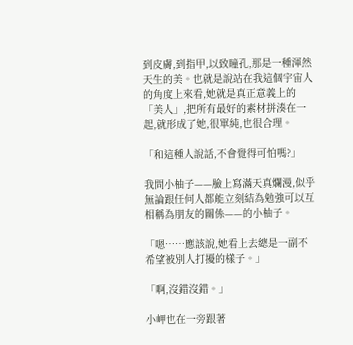到皮膚,到指甲,以致瞳孔,那是一種渾然天生的美。也就是說站在我這個宇宙人的角度上來看,她就是真正意義上的「美人」,把所有最好的素材拼湊在一起,就形成了她,很單純,也很合理。

「和這種人說話,不會覺得可怕嗎?」

我問小柚子——臉上寫滿天真爛漫,似乎無論跟任何人都能立刻結為勉強可以互相稱為朋友的關係——的小柚子。

「嗯……應該說,她看上去總是一副不希望被別人打擾的樣子。」

「啊,沒錯沒錯。」

小岬也在一旁跟著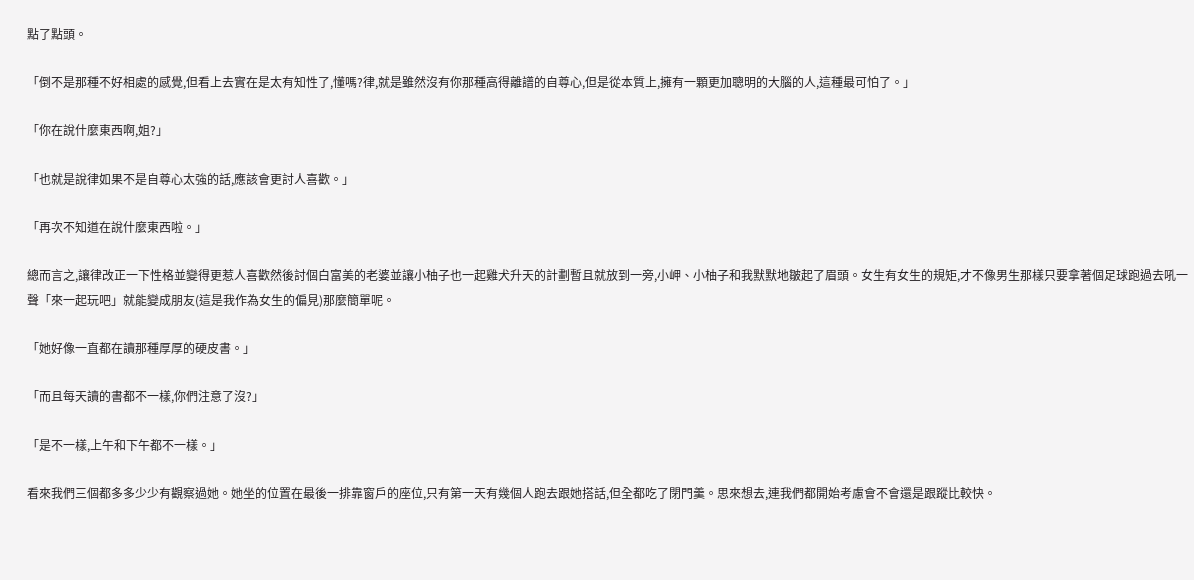點了點頭。

「倒不是那種不好相處的感覺,但看上去實在是太有知性了,懂嗎?律,就是雖然沒有你那種高得離譜的自尊心,但是從本質上,擁有一顆更加聰明的大腦的人,這種最可怕了。」

「你在說什麼東西啊,姐?」

「也就是說律如果不是自尊心太強的話,應該會更討人喜歡。」

「再次不知道在說什麼東西啦。」

總而言之,讓律改正一下性格並變得更惹人喜歡然後討個白富美的老婆並讓小柚子也一起雞犬升天的計劃暫且就放到一旁,小岬、小柚子和我默默地皺起了眉頭。女生有女生的規矩,才不像男生那樣只要拿著個足球跑過去吼一聲「來一起玩吧」就能變成朋友(這是我作為女生的偏見)那麼簡單呢。

「她好像一直都在讀那種厚厚的硬皮書。」

「而且每天讀的書都不一樣,你們注意了沒?」

「是不一樣,上午和下午都不一樣。」

看來我們三個都多多少少有觀察過她。她坐的位置在最後一排靠窗戶的座位,只有第一天有幾個人跑去跟她搭話,但全都吃了閉門羹。思來想去,連我們都開始考慮會不會還是跟蹤比較快。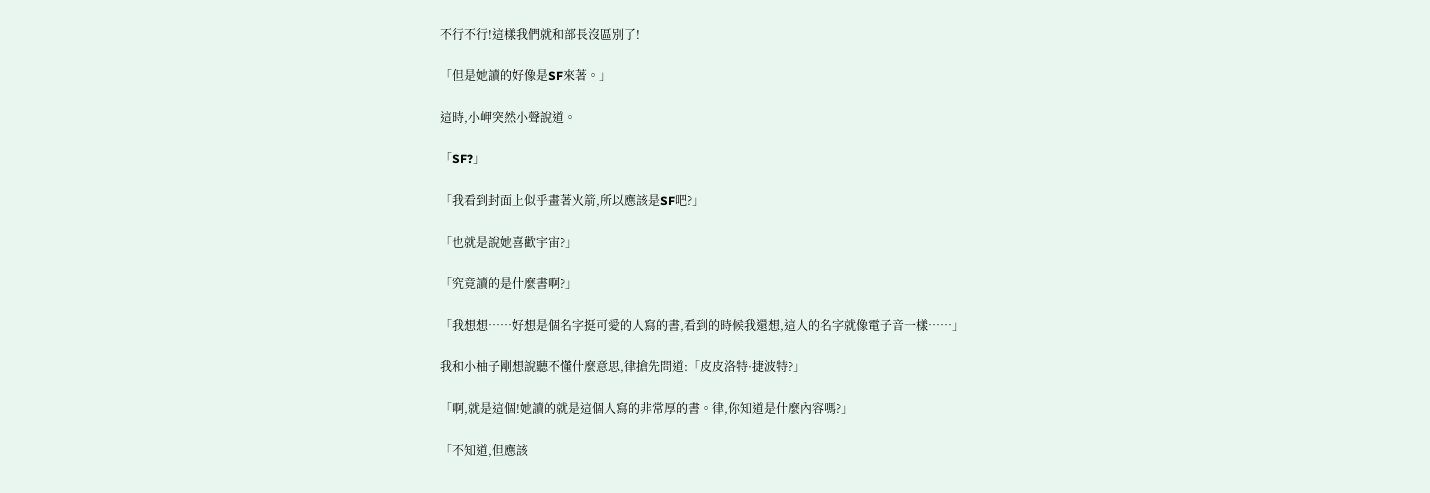不行不行!這樣我們就和部長沒區別了!

「但是她讀的好像是SF來著。」

這時,小岬突然小聲說道。

「SF?」

「我看到封面上似乎畫著火箭,所以應該是SF吧?」

「也就是說她喜歡宇宙?」

「究竟讀的是什麼書啊?」

「我想想……好想是個名字挺可愛的人寫的書,看到的時候我還想,這人的名字就像電子音一樣……」

我和小柚子剛想說聽不懂什麼意思,律搶先問道:「皮皮洛特·捷波特?」

「啊,就是這個!她讀的就是這個人寫的非常厚的書。律,你知道是什麼內容嗎?」

「不知道,但應該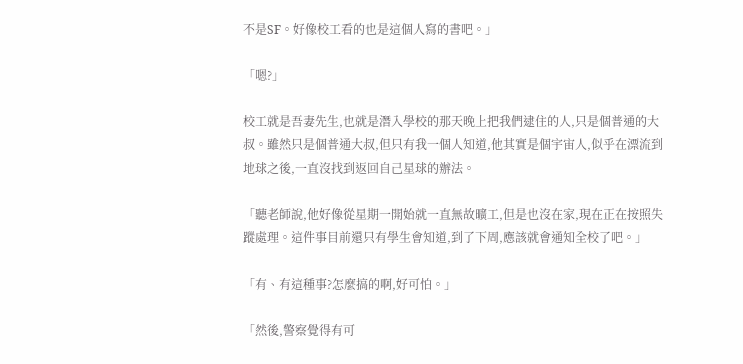不是SF。好像校工看的也是這個人寫的書吧。」

「嗯?」

校工就是吾妻先生,也就是潛入學校的那天晚上把我們逮住的人,只是個普通的大叔。雖然只是個普通大叔,但只有我一個人知道,他其實是個宇宙人,似乎在漂流到地球之後,一直沒找到返回自己星球的辦法。

「聽老師說,他好像從星期一開始就一直無故曠工,但是也沒在家,現在正在按照失蹤處理。這件事目前還只有學生會知道,到了下周,應該就會通知全校了吧。」

「有、有這種事?怎麼搞的啊,好可怕。」

「然後,警察覺得有可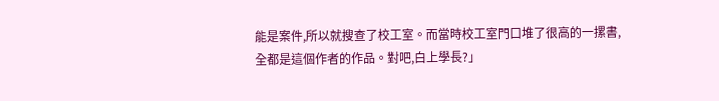能是案件,所以就搜查了校工室。而當時校工室門口堆了很高的一摞書,全都是這個作者的作品。對吧,白上學長?」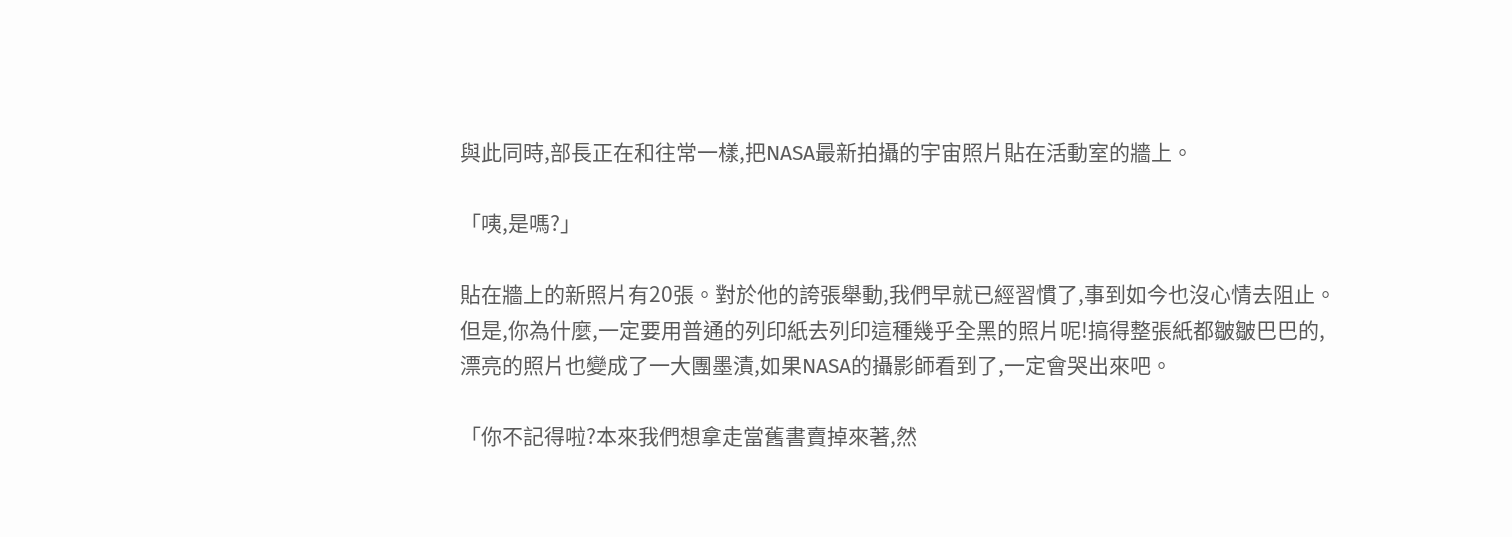與此同時,部長正在和往常一樣,把NASA最新拍攝的宇宙照片貼在活動室的牆上。

「咦,是嗎?」

貼在牆上的新照片有20張。對於他的誇張舉動,我們早就已經習慣了,事到如今也沒心情去阻止。但是,你為什麼,一定要用普通的列印紙去列印這種幾乎全黑的照片呢!搞得整張紙都皺皺巴巴的,漂亮的照片也變成了一大團墨漬,如果NASA的攝影師看到了,一定會哭出來吧。

「你不記得啦?本來我們想拿走當舊書賣掉來著,然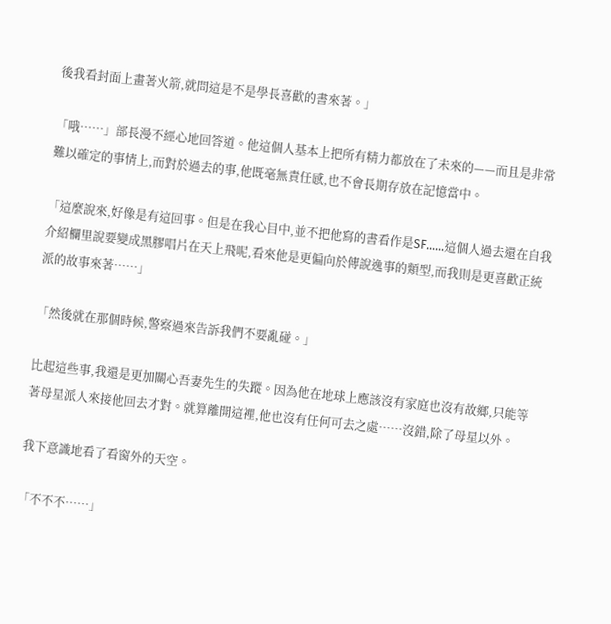後我看封面上畫著火箭,就問這是不是學長喜歡的書來著。」

「哦……」部長漫不經心地回答道。他這個人基本上把所有精力都放在了未來的——而且是非常難以確定的事情上,而對於過去的事,他既毫無責任感,也不會長期存放在記憶當中。

「這麼說來,好像是有這回事。但是在我心目中,並不把他寫的書看作是SF……這個人過去還在自我介紹欄里說要變成黑膠唱片在天上飛呢,看來他是更偏向於傳說逸事的類型,而我則是更喜歡正統派的故事來著……」

「然後就在那個時候,警察過來告訴我們不要亂碰。」

比起這些事,我還是更加關心吾妻先生的失蹤。因為他在地球上應該沒有家庭也沒有故鄉,只能等著母星派人來接他回去才對。就算離開這裡,他也沒有任何可去之處……沒錯,除了母星以外。

我下意識地看了看窗外的天空。

「不不不……」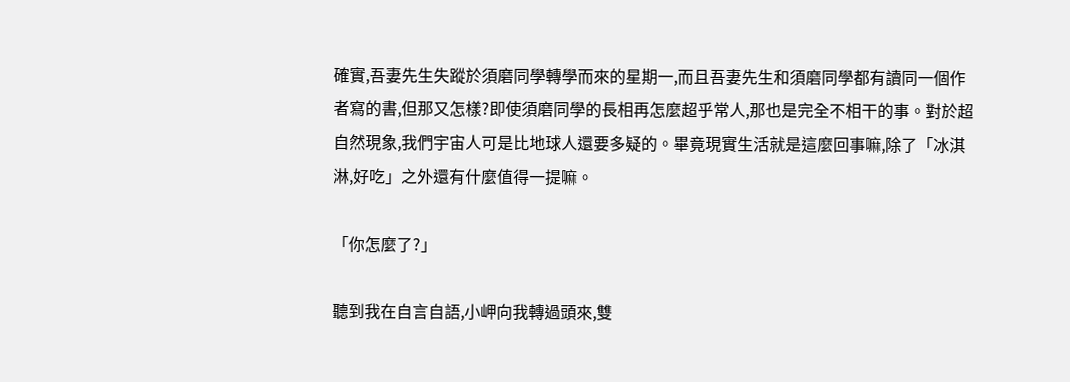確實,吾妻先生失蹤於須磨同學轉學而來的星期一,而且吾妻先生和須磨同學都有讀同一個作者寫的書,但那又怎樣?即使須磨同學的長相再怎麼超乎常人,那也是完全不相干的事。對於超自然現象,我們宇宙人可是比地球人還要多疑的。畢竟現實生活就是這麼回事嘛,除了「冰淇淋,好吃」之外還有什麼值得一提嘛。

「你怎麼了?」

聽到我在自言自語,小岬向我轉過頭來,雙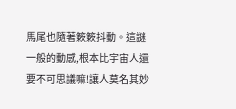馬尾也隨著簌簌抖動。這謎一般的動感,根本比宇宙人還要不可思議嘛!讓人莫名其妙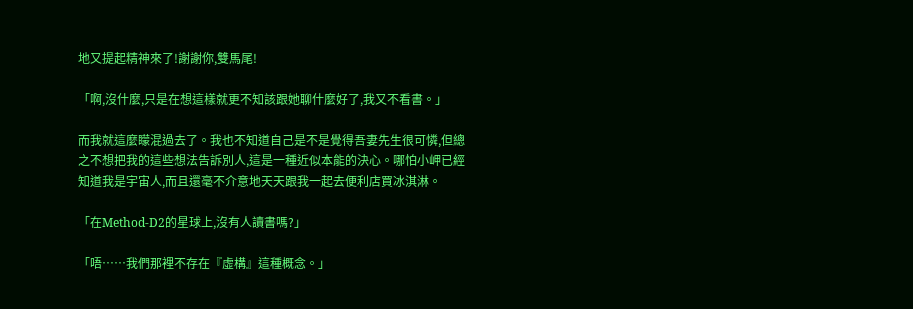地又提起精神來了!謝謝你,雙馬尾!

「啊,沒什麼,只是在想這樣就更不知該跟她聊什麼好了,我又不看書。」

而我就這麼矇混過去了。我也不知道自己是不是覺得吾妻先生很可憐,但總之不想把我的這些想法告訴別人,這是一種近似本能的決心。哪怕小岬已經知道我是宇宙人,而且還毫不介意地天天跟我一起去便利店買冰淇淋。

「在Method-D2的星球上,沒有人讀書嗎?」

「唔……我們那裡不存在『虛構』這種概念。」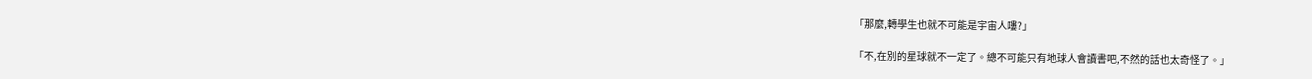「那麼,轉學生也就不可能是宇宙人嘍?」

「不,在別的星球就不一定了。總不可能只有地球人會讀書吧,不然的話也太奇怪了。」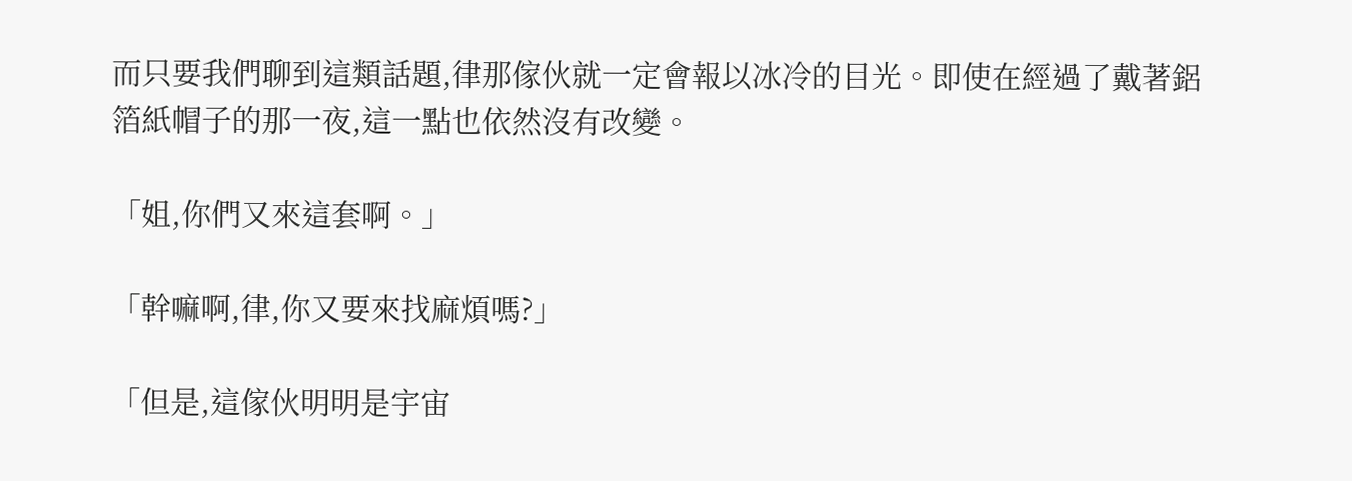而只要我們聊到這類話題,律那傢伙就一定會報以冰冷的目光。即使在經過了戴著鋁箔紙帽子的那一夜,這一點也依然沒有改變。

「姐,你們又來這套啊。」

「幹嘛啊,律,你又要來找麻煩嗎?」

「但是,這傢伙明明是宇宙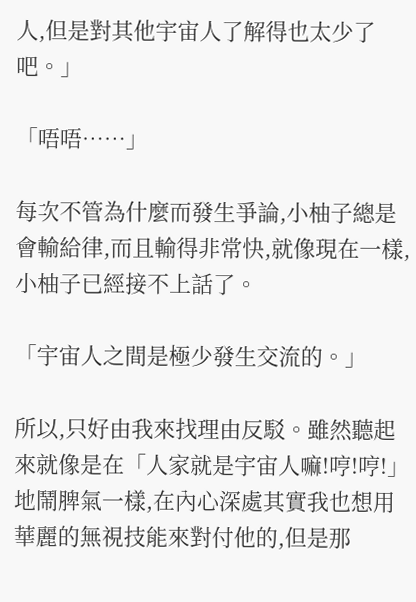人,但是對其他宇宙人了解得也太少了吧。」

「唔唔……」

每次不管為什麼而發生爭論,小柚子總是會輸給律,而且輸得非常快,就像現在一樣,小柚子已經接不上話了。

「宇宙人之間是極少發生交流的。」

所以,只好由我來找理由反駁。雖然聽起來就像是在「人家就是宇宙人嘛!哼!哼!」地鬧脾氣一樣,在內心深處其實我也想用華麗的無視技能來對付他的,但是那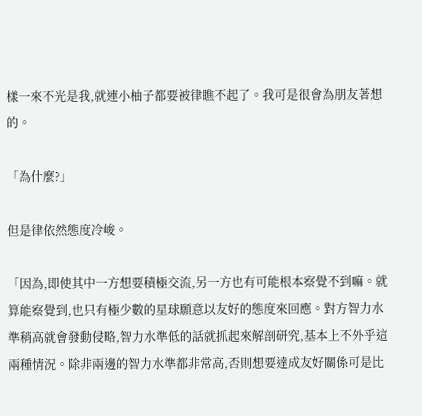樣一來不光是我,就連小柚子都要被律瞧不起了。我可是很會為朋友著想的。

「為什麼?」

但是律依然態度冷峻。

「因為,即使其中一方想要積極交流,另一方也有可能根本察覺不到嘛。就算能察覺到,也只有極少數的星球願意以友好的態度來回應。對方智力水準稍高就會發動侵略,智力水準低的話就抓起來解剖研究,基本上不外乎這兩種情況。除非兩邊的智力水準都非常高,否則想要達成友好關係可是比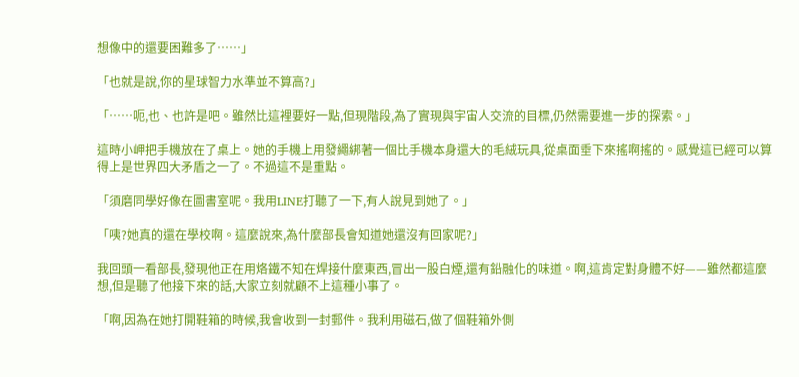想像中的還要困難多了……」

「也就是說,你的星球智力水準並不算高?」

「……呃,也、也許是吧。雖然比這裡要好一點,但現階段,為了實現與宇宙人交流的目標,仍然需要進一步的探索。」

這時小岬把手機放在了桌上。她的手機上用發繩綁著一個比手機本身還大的毛絨玩具,從桌面垂下來搖啊搖的。感覺這已經可以算得上是世界四大矛盾之一了。不過這不是重點。

「須磨同學好像在圖書室呢。我用LINE打聽了一下,有人說見到她了。」

「咦?她真的還在學校啊。這麼說來,為什麼部長會知道她還沒有回家呢?」

我回頭一看部長,發現他正在用烙鐵不知在焊接什麼東西,冒出一股白煙,還有鉛融化的味道。啊,這肯定對身體不好——雖然都這麼想,但是聽了他接下來的話,大家立刻就顧不上這種小事了。

「啊,因為在她打開鞋箱的時候,我會收到一封郵件。我利用磁石,做了個鞋箱外側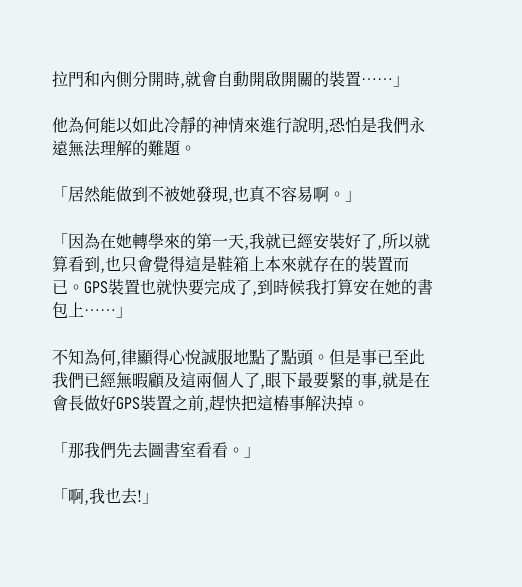拉門和內側分開時,就會自動開啟開關的裝置……」

他為何能以如此冷靜的神情來進行說明,恐怕是我們永遠無法理解的難題。

「居然能做到不被她發現,也真不容易啊。」

「因為在她轉學來的第一天,我就已經安裝好了,所以就算看到,也只會覺得這是鞋箱上本來就存在的裝置而已。GPS裝置也就快要完成了,到時候我打算安在她的書包上……」

不知為何,律顯得心悅誠服地點了點頭。但是事已至此我們已經無暇顧及這兩個人了,眼下最要緊的事,就是在會長做好GPS裝置之前,趕快把這樁事解決掉。

「那我們先去圖書室看看。」

「啊,我也去!」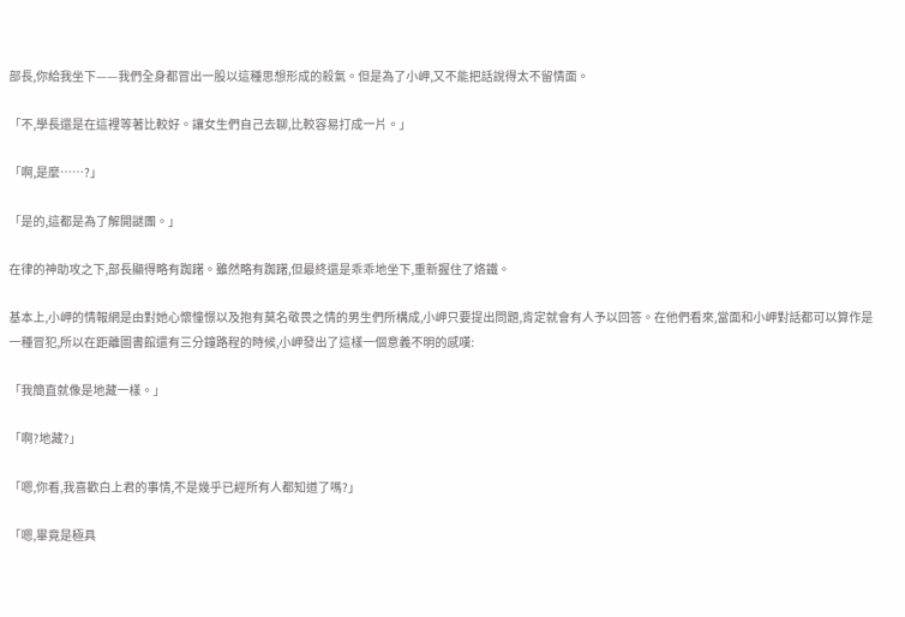部長,你給我坐下——我們全身都冒出一股以這種思想形成的殺氣。但是為了小岬,又不能把話說得太不留情面。

「不,學長還是在這裡等著比較好。讓女生們自己去聊,比較容易打成一片。」

「啊,是麼……?」

「是的,這都是為了解開謎團。」

在律的神助攻之下,部長顯得略有踟躇。雖然略有踟躇,但最終還是乖乖地坐下,重新握住了烙鐵。

基本上,小岬的情報網是由對她心懷憧憬以及抱有莫名敬畏之情的男生們所構成,小岬只要提出問題,肯定就會有人予以回答。在他們看來,當面和小岬對話都可以算作是一種冒犯,所以在距離圖書館還有三分鐘路程的時候,小岬發出了這樣一個意義不明的感嘆:

「我簡直就像是地藏一樣。」

「啊?地藏?」

「嗯,你看,我喜歡白上君的事情,不是幾乎已經所有人都知道了嗎?」

「嗯,畢竟是極具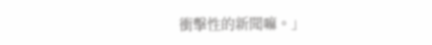衝擊性的新聞嘛。」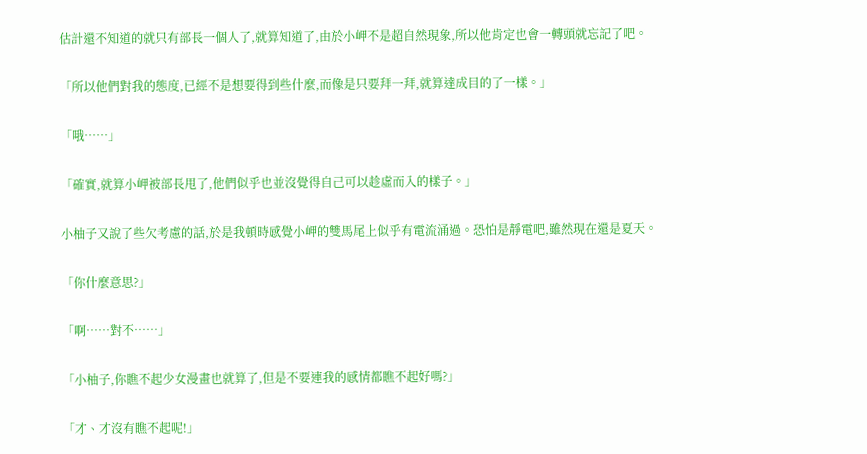估計還不知道的就只有部長一個人了,就算知道了,由於小岬不是超自然現象,所以他肯定也會一轉頭就忘記了吧。

「所以他們對我的態度,已經不是想要得到些什麼,而像是只要拜一拜,就算達成目的了一樣。」

「哦……」

「確實,就算小岬被部長甩了,他們似乎也並沒覺得自己可以趁虛而入的樣子。」

小柚子又說了些欠考慮的話,於是我頓時感覺小岬的雙馬尾上似乎有電流涌過。恐怕是靜電吧,雖然現在還是夏天。

「你什麼意思?」

「啊……對不……」

「小柚子,你瞧不起少女漫畫也就算了,但是不要連我的感情都瞧不起好嗎?」

「才、才沒有瞧不起呢!」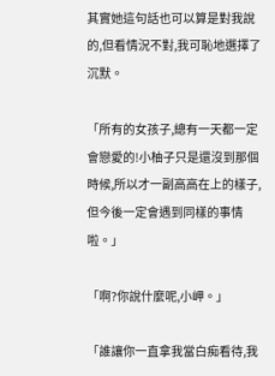其實她這句話也可以算是對我說的,但看情況不對,我可恥地選擇了沉默。

「所有的女孩子,總有一天都一定會戀愛的!小柚子只是還沒到那個時候,所以才一副高高在上的樣子,但今後一定會遇到同樣的事情啦。」

「啊?你說什麼呢,小岬。」

「誰讓你一直拿我當白痴看待,我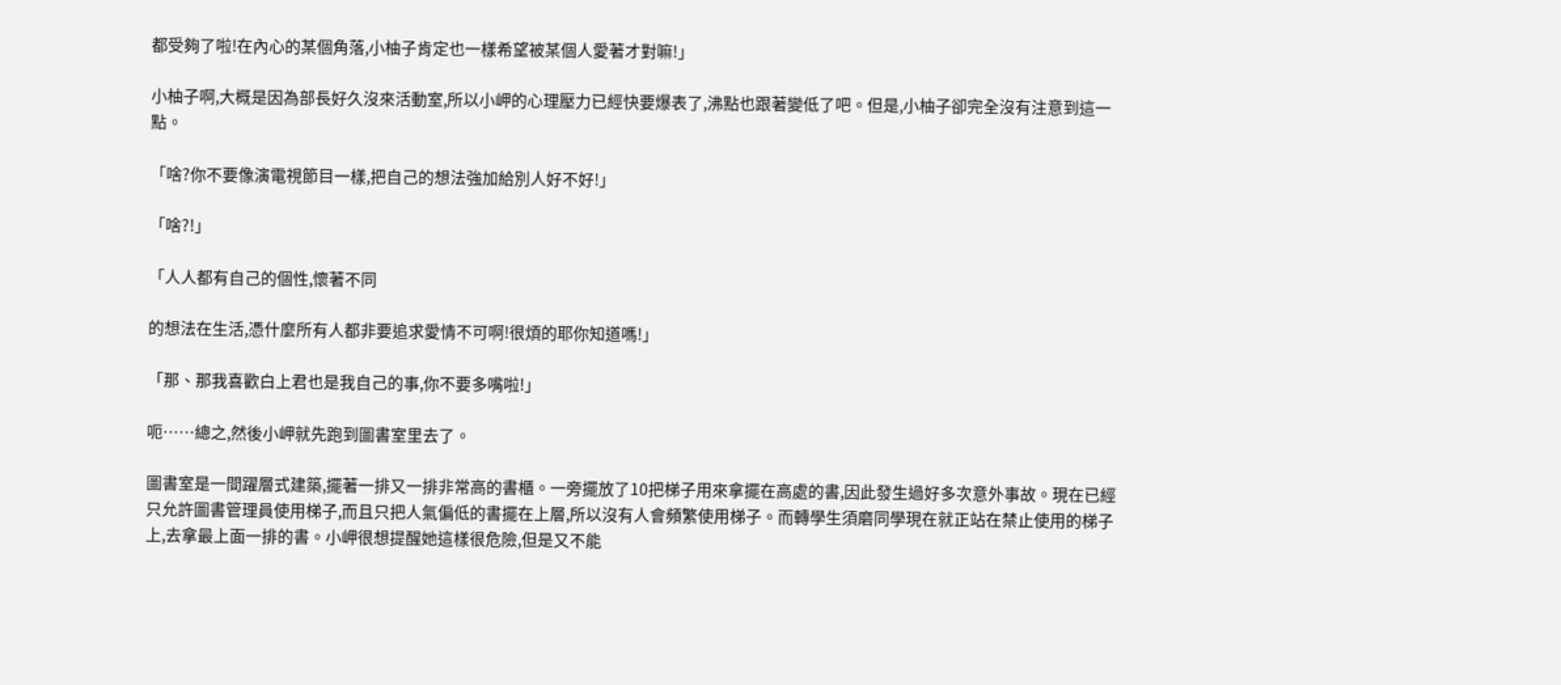都受夠了啦!在內心的某個角落,小柚子肯定也一樣希望被某個人愛著才對嘛!」

小柚子啊,大概是因為部長好久沒來活動室,所以小岬的心理壓力已經快要爆表了,沸點也跟著變低了吧。但是,小柚子卻完全沒有注意到這一點。

「啥?你不要像演電視節目一樣,把自己的想法強加給別人好不好!」

「啥?!」

「人人都有自己的個性,懷著不同

的想法在生活,憑什麼所有人都非要追求愛情不可啊!很煩的耶你知道嗎!」

「那、那我喜歡白上君也是我自己的事,你不要多嘴啦!」

呃……總之,然後小岬就先跑到圖書室里去了。

圖書室是一間躍層式建築,擺著一排又一排非常高的書櫃。一旁擺放了10把梯子用來拿擺在高處的書,因此發生過好多次意外事故。現在已經只允許圖書管理員使用梯子,而且只把人氣偏低的書擺在上層,所以沒有人會頻繁使用梯子。而轉學生須磨同學現在就正站在禁止使用的梯子上,去拿最上面一排的書。小岬很想提醒她這樣很危險,但是又不能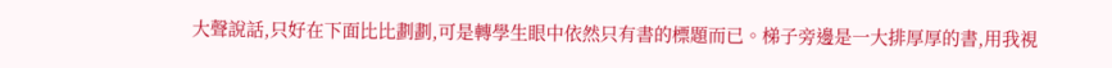大聲說話,只好在下面比比劃劃,可是轉學生眼中依然只有書的標題而已。梯子旁邊是一大排厚厚的書,用我視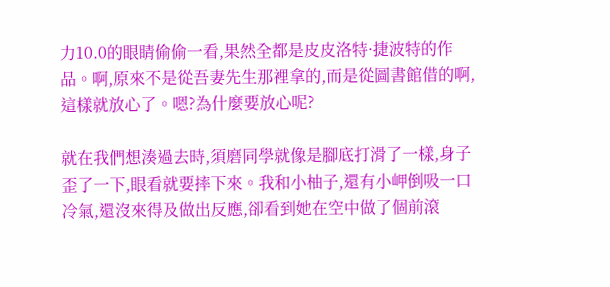力10.0的眼睛偷偷一看,果然全都是皮皮洛特·捷波特的作品。啊,原來不是從吾妻先生那裡拿的,而是從圖書館借的啊,這樣就放心了。嗯?為什麼要放心呢?

就在我們想湊過去時,須磨同學就像是腳底打滑了一樣,身子歪了一下,眼看就要摔下來。我和小柚子,還有小岬倒吸一口冷氣,還沒來得及做出反應,卻看到她在空中做了個前滾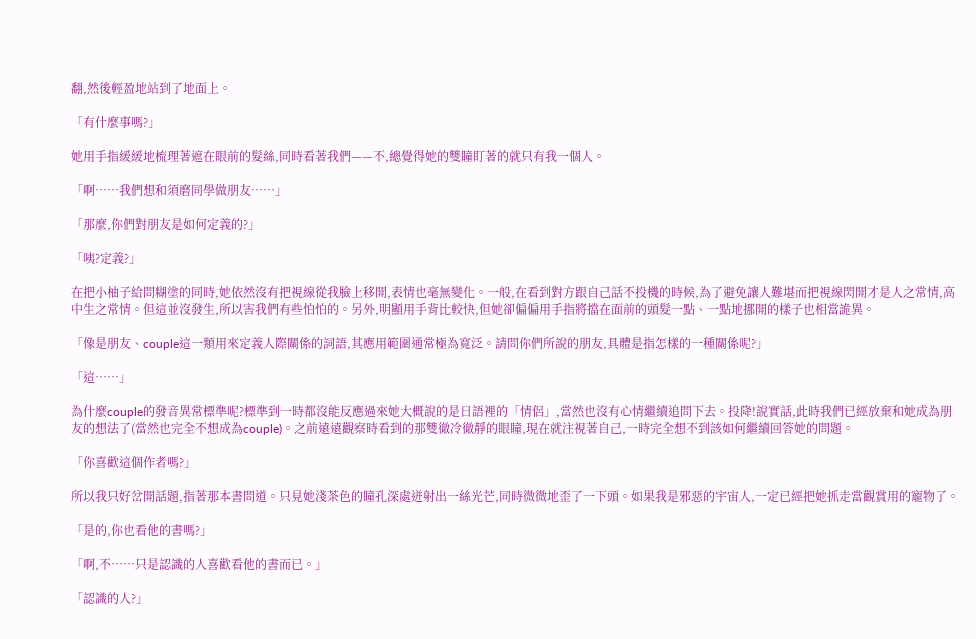翻,然後輕盈地站到了地面上。

「有什麼事嗎?」

她用手指緩緩地梳理著遮在眼前的髮絲,同時看著我們——不,總覺得她的雙瞳盯著的就只有我一個人。

「啊……我們想和須磨同學做朋友……」

「那麼,你們對朋友是如何定義的?」

「咦?定義?」

在把小柚子給問糊塗的同時,她依然沒有把視線從我臉上移開,表情也毫無變化。一般,在看到對方跟自己話不投機的時候,為了避免讓人難堪而把視線閃開才是人之常情,高中生之常情。但這並沒發生,所以害我們有些怕怕的。另外,明顯用手背比較快,但她卻偏偏用手指將擋在面前的頭髮一點、一點地挪開的樣子也相當詭異。

「像是朋友、couple這一類用來定義人際關係的詞語,其應用範圍通常極為寬泛。請問你們所說的朋友,具體是指怎樣的一種關係呢?」

「這……」

為什麼couple的發音異常標準呢?標準到一時都沒能反應過來她大概說的是日語裡的「情侶」,當然也沒有心情繼續追問下去。投降!說實話,此時我們已經放棄和她成為朋友的想法了(當然也完全不想成為couple)。之前遠遠觀察時看到的那雙徹冷徹靜的眼瞳,現在就注視著自己,一時完全想不到該如何繼續回答她的問題。

「你喜歡這個作者嗎?」

所以我只好岔開話題,指著那本書問道。只見她淺茶色的瞳孔深處迸射出一絲光芒,同時微微地歪了一下頭。如果我是邪惡的宇宙人,一定已經把她抓走當觀賞用的寵物了。

「是的,你也看他的書嗎?」

「啊,不……只是認識的人喜歡看他的書而已。」

「認識的人?」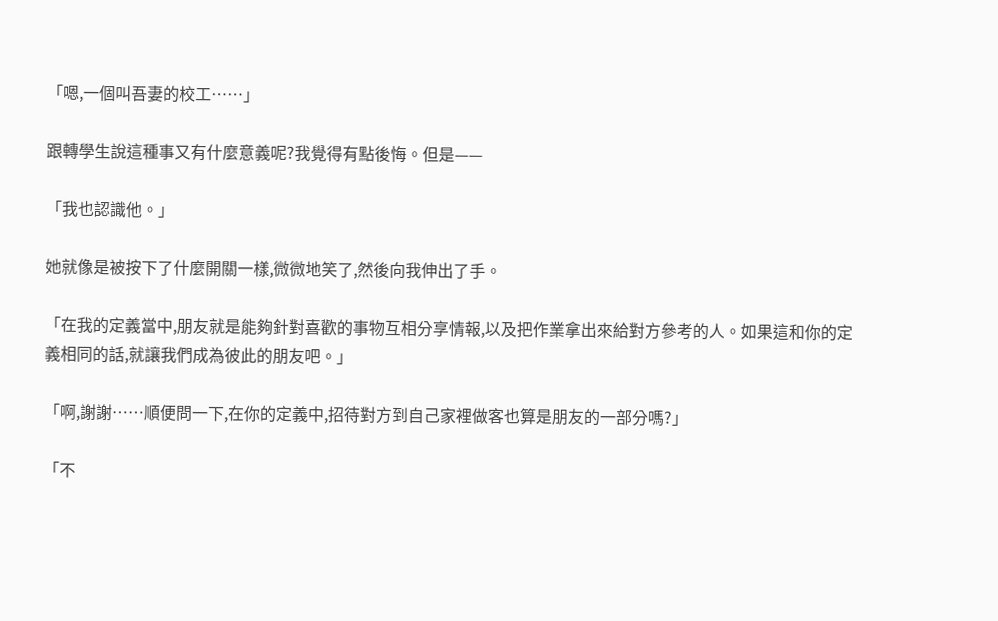「嗯,一個叫吾妻的校工……」

跟轉學生說這種事又有什麼意義呢?我覺得有點後悔。但是——

「我也認識他。」

她就像是被按下了什麼開關一樣,微微地笑了,然後向我伸出了手。

「在我的定義當中,朋友就是能夠針對喜歡的事物互相分享情報,以及把作業拿出來給對方參考的人。如果這和你的定義相同的話,就讓我們成為彼此的朋友吧。」

「啊,謝謝……順便問一下,在你的定義中,招待對方到自己家裡做客也算是朋友的一部分嗎?」

「不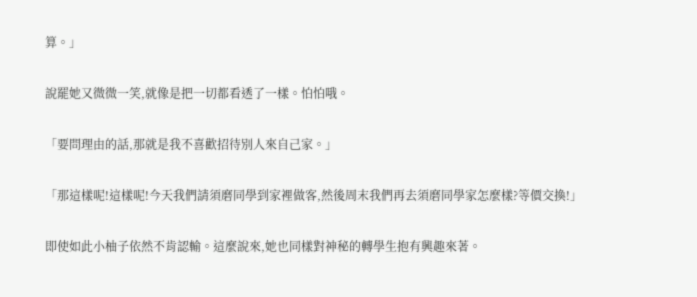算。」

說罷她又微微一笑,就像是把一切都看透了一樣。怕怕哦。

「要問理由的話,那就是我不喜歡招待別人來自己家。」

「那這樣呢!這樣呢!今天我們請須磨同學到家裡做客,然後周末我們再去須磨同學家怎麼樣?等價交換!」

即使如此小柚子依然不肯認輸。這麼說來,她也同樣對神秘的轉學生抱有興趣來著。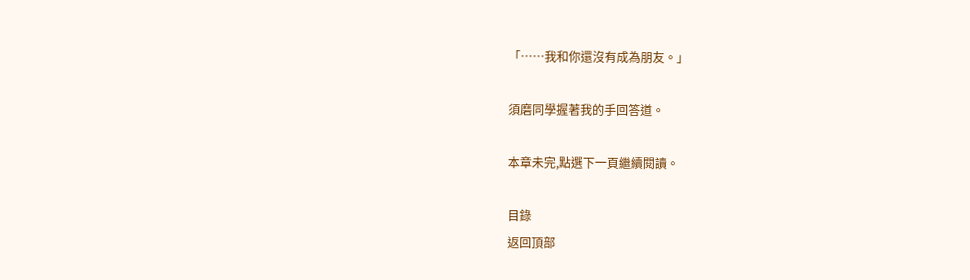「……我和你還沒有成為朋友。」

須磨同學握著我的手回答道。

本章未完,點選下一頁繼續閱讀。

目錄
返回頂部